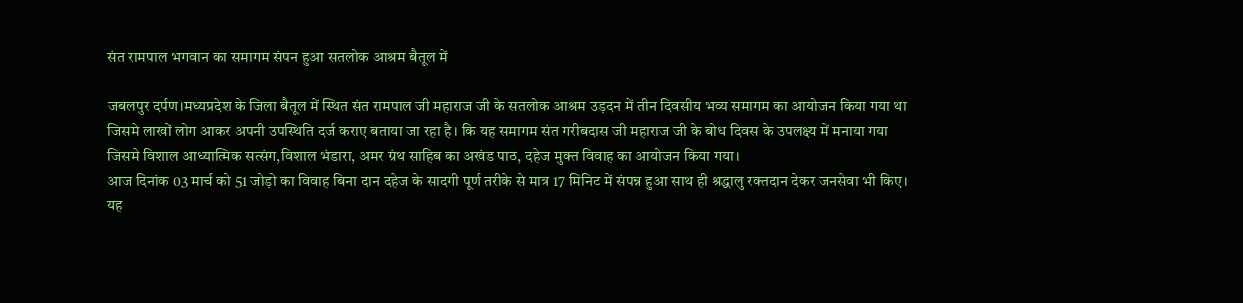संत रामपाल भगवान का समागम संपन हुआ सतलोक आश्रम बैतूल में

जबलपुर दर्पण।मध्यप्रदेश के जिला बैतूल में स्थित संत रामपाल जी महाराज जी के सतलोक आश्रम उड़दन में तीन दिवसीय भव्य समागम का आयोजन किया गया था जिसमे लाखों लोग आकर अपनी उपस्थिति दर्ज कराए बताया जा रहा है। कि यह समागम संत गरीबदास जी महाराज जी के बोध दिवस के उपलक्ष्य में मनाया गया जिसमे विशाल आध्यात्मिक सत्संग,विशाल भंडारा, अमर ग्रंथ साहिब का अखंड पाठ, दहेज मुक्त विवाह का आयोजन किया गया।
आज दिनांक 03 मार्च को 51 जोड़ो का विवाह बिना दान दहेज के सादगी पूर्ण तरीके से मात्र 17 मिनिट में संपन्न हुआ साथ ही श्रद्धालु रक्तदान देकर जनसेवा भी किए।
यह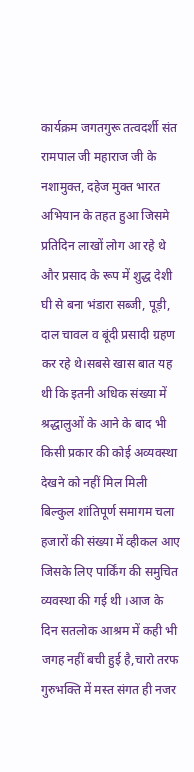कार्यक्रम जगतगुरू तत्वदर्शी संत रामपाल जी महाराज जी के नशामुक्त, दहेज मुक्त भारत अभियान के तहत हुआ जिसमे प्रतिदिन लाखों लोग आ रहे थे और प्रसाद के रूप में शुद्ध देशी घी से बना भंडारा सब्जी, पूड़ी, दाल चावल व बूंदी प्रसादी ग्रहण कर रहे थे।सबसे खास बात यह थी कि इतनी अधिक संख्या में श्रद्धालुओं के आने के बाद भी किसी प्रकार की कोई अव्यवस्था देखने को नहीं मिल मिली बिल्कुल शांतिपूर्ण समागम चला हजारों की संख्या में व्हीकल आए जिसके लिए पार्किंग की समुचित व्यवस्था की गई थी ।आज के दिन सतलोक आश्रम में कही भी जगह नहीं बची हुई है,चारो तरफ गुरुभक्ति में मस्त संगत ही नजर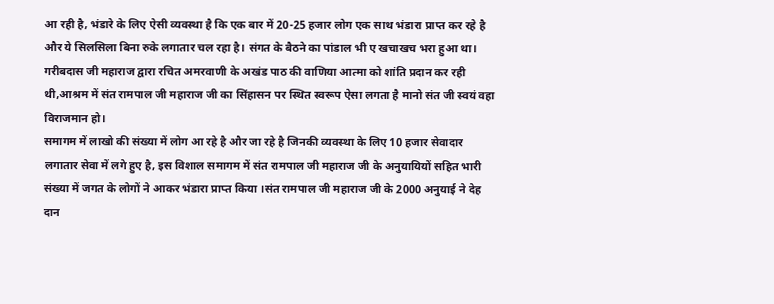आ रही है, भंडारे के लिए ऐसी व्यवस्था है कि एक बार में 20-25 हजार लोग एक साथ भंडारा प्राप्त कर रहे है और ये सिलसिला बिना रुके लगातार चल रहा है। संगत के बैठने का पांडाल भी ए खचाखच भरा हुआ था। गरीबदास जी महाराज द्वारा रचित अमरवाणी के अखंड पाठ की वाणिया आत्मा को शांति प्रदान कर रही थी,आश्रम में संत रामपाल जी महाराज जी का सिंहासन पर स्थित स्वरूप ऐसा लगता है मानो संत जी स्वयं वहा विराजमान हो।
समागम में लाखो की संख्या में लोग आ रहे है और जा रहे है जिनकी व्यवस्था के लिए 10 हजार सेवादार लगातार सेवा में लगे हुए है, इस विशाल समागम में संत रामपाल जी महाराज जी के अनुयायियों सहित भारी संख्या में जगत के लोगों ने आकर भंडारा प्राप्त किया ।संत रामपाल जी महाराज जी के 2000 अनुयाई ने देह दान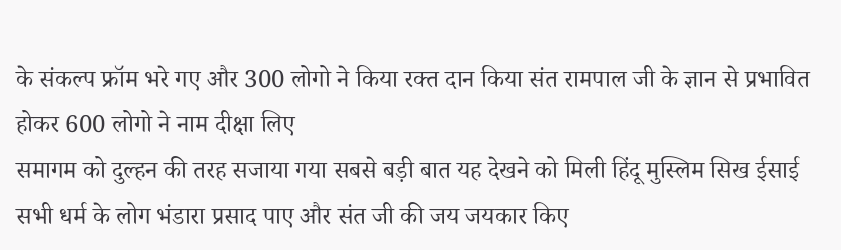के संकल्प फ्रॉम भरे गए और 300 लोगो ने किया रक्त दान किया संत रामपाल जी के ज्ञान से प्रभावित होकर 600 लोगो ने नाम दीक्षा लिए
समागम को दुल्हन की तरह सजाया गया सबसे बड़ी बात यह देखने को मिली हिंदू मुस्लिम सिख ईसाई सभी धर्म के लोग भंडारा प्रसाद पाए और संत जी की जय जयकार किए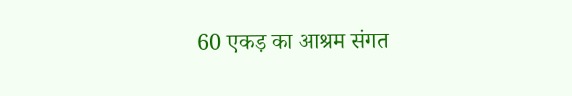60 एकड़ का आश्रम संगत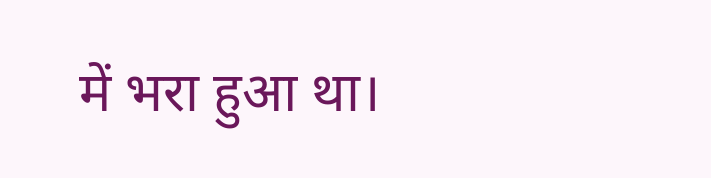में भरा हुआ था।